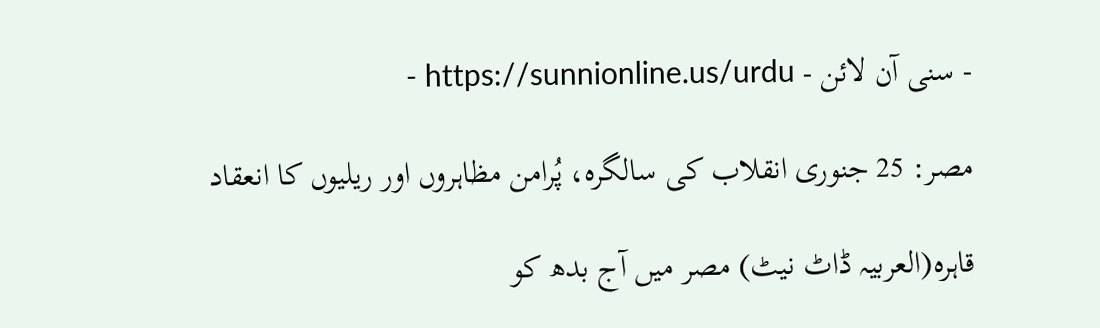- سنی آن لائن - https://sunnionline.us/urdu -

مصر: 25 جنوری انقلاب کی سالگرہ، پُرامن مظاہروں اور ریلیوں کا انعقاد

قاہرہ(العربیہ ڈاٹ نیٹ) مصر میں آج بدھ کو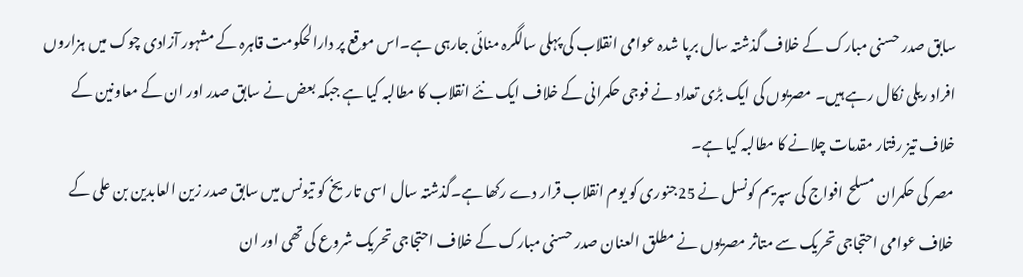سابق صدر حسنی مبارک کے خلاف گذشتہ سال برپا شدہ عوامی انقلاب کی پہلی سالگرہ منائی جارہی ہے۔اس موقع پر دارالحکومت قاہرہ کے مشہور آزادی چوک میں ہزاروں افراد ریلی نکال رہے ہیں۔ مصریوں کی ایک بڑی تعداد نے فوجی حکمرانی کے خلاف ایک نئے انقلاب کا مطالبہ کیا ہے جبکہ بعض نے سابق صدر اور ان کے معاونین کے خلاف تیز رفتار مقدمات چلانے کا مطالبہ کیا ہے۔
مصر کی حکمران مسلح افواج کی سپریم کونسل نے 25جنوری کو یوم انقلاب قرار دے رکھا ہے۔گذشتہ سال اسی تاریخ کو تیونس میں سابق صدر زین العابدین بن علی کے خلاف عوامی احتجاجی تحریک سے متاثر مصریوں نے مطلق العنان صدر حسنی مبارک کے خلاف احتجاجی تحریک شروع کی تھی اور ان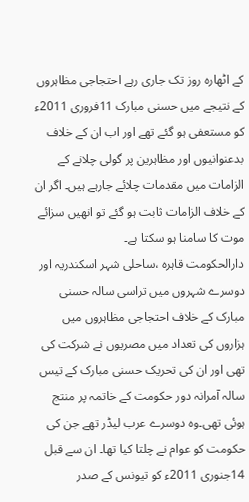کے اٹھارہ روز تک جاری رہے احتجاجی مظاہروں کے نتیجے میں حسنی مبارک 11فروری 2011ء کو مستعفی ہو گئے تھے اور اب ان کے خلاف بدعنوانیوں اور مظاہرین پر گولی چلانے کے الزامات میں مقدمات چلائے جارہے ہیں۔ اگر ان کے خلاف الزامات ثابت ہو گئے تو انھیں سزائے موت کا سامنا ہو سکتا ہے۔
دارالحکومت قاہرہ ،ساحلی شہر اسکندریہ اور دوسرے شہروں میں تراسی سالہ حسنی مبارک کے خلاف احتجاجی مظاہروں میں ہزاروں کی تعداد میں مصریوں نے شرکت کی تھی اور ان کی تحریک حسنی مبارک کے تیس سالہ آمرانہ دور حکومت کے خاتمہ پر منتج ہوئی تھی۔وہ دوسرے عرب لیڈر تھے جن کی حکومت کو عوام نے چلتا کیا تھا۔ ان سے قبل 14جنوری 2011ء کو تیونس کے صدر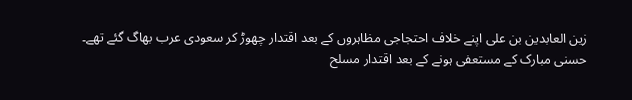زین العابدین بن علی اپنے خلاف احتجاجی مظاہروں کے بعد اقتدار چھوڑ کر سعودی عرب بھاگ گئے تھے۔
حسنی مبارک کے مستعفی ہونے کے بعد اقتدار مسلح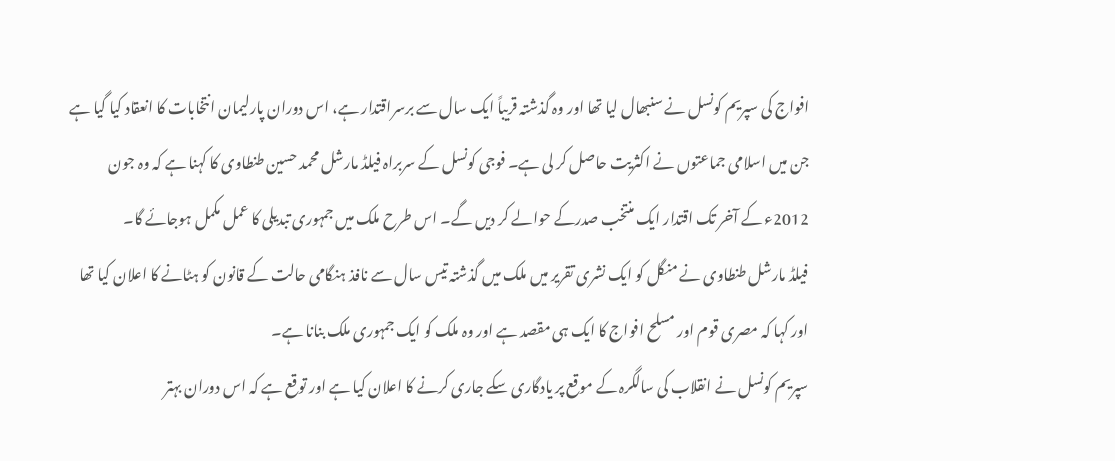افواج کی سپریم کونسل نے سنبھال لیا تھا اور وہ گذشتہ قریباً ایک سال سے برسراقتدار ہے، اس دوران پارلیمان انتخابات کا انعقاد کیا گیا ہے جن میں اسلامی جماعتوں نے اکثریت حاصل کر لی ہے۔ فوجی کونسل کے سربراہ فیلڈ مارشل محمد حسین طنطاوی کا کہنا ہے کہ وہ جون 2012ء کے آخر تک اقتدار ایک منتخب صدرکے حوالے کر دیں گے۔ اس طرح ملک میں جمہوری تبدیلی کا عمل مکمل ہوجائے گا۔
فیلڈ مارشل طنطاوی نے منگل کو ایک نشری تقریر میں ملک میں گذشتہ تیس سال سے نافذ ہنگامی حالت کے قانون کو ہٹانے کا اعلان کیا تھا اور کہا کہ مصری قوم اور مسلح افواج کا ایک ہی مقصد ہے اور وہ ملک کو ایک جمہوری ملک بنانا ہے۔
سپریم کونسل نے انقلاب کی سالگرہ کے موقع پر یادگاری سکے جاری کرنے کا اعلان کیا ہے اور توقع ہے کہ اس دوران بہتر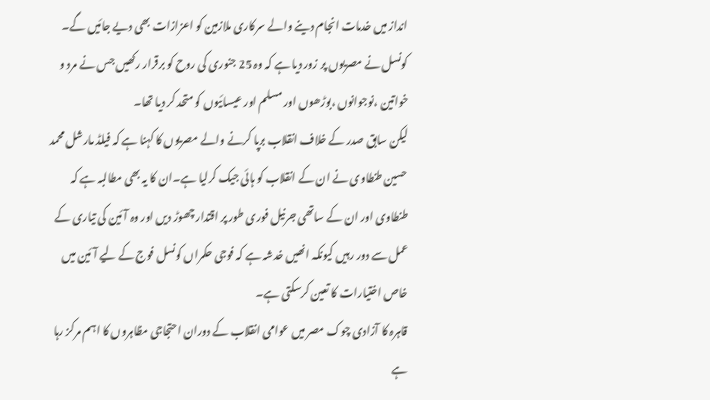انداز میں خدمات انجام دینے والے سرکاری ملازمین کو اعزازات بھی دیے جائیں گے۔ کونسل نے مصریوں پر زور دیا ہے کہ وہ 25 جنوری کی روح کو برقرار رکھیں جس نے مرد و خواتین ،نوجوانوں ،بوڑھوں اور مسلم اور عیسائیوں کو متحد کر دیا تھا۔
لیکن سابق صدر کے خلاف انقلاب برپا کرنے والے مصریوں کا کہنا ہے کہ فیلڈ مارشل محمد حسین طنطاوی نے ان کے انقلاب کو ہائی جیک کرلیا ہے۔ان کا یہ بھی مطالبہ ہے کہ طنطاوی اور ان کے ساتھی جرنیل فوری طور پر اقتدار چھوڑ دیں اور وہ آئین کی تیاری کے عمل سے دور رہیں کیونکہ انھیں خدشہ ہے کہ فوجی حکمراں کونسل فوج کے لیے آئین میں خاص اختیارات کا تعین کرسکتی ہے۔
قاہرہ کا آزادی چوک مصر میں عوامی انقلاب کے دوران احتجاجی مظاہروں کا اہم مرکز رہا ہے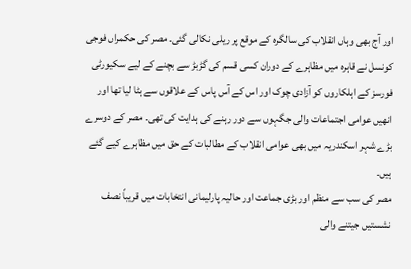اور آج بھی وہاں انقلاب کی سالگرہ کے موقع پر ریلی نکالی گئی۔ مصر کی حکمراں فوجی کونسل نے قاہرہ میں مظاہرے کے دوران کسی قسم کی گڑبڑ سے بچنے کے لیے سکیورٹی فورسز کے اہلکاروں کو آزادی چوک اور اس کے آس پاس کے علاقوں سے ہٹا لیا تھا اور انھیں عوامی اجتماعات والی جگہوں سے دور رہنے کی ہدایت کی تھی۔ مصر کے دوسرے بڑے شہر اسکندریہ میں بھی عوامی انقلاب کے مطالبات کے حق میں مظاہرے کیے گئے ہیں۔
مصر کی سب سے منظم اور بڑی جماعت اور حالیہ پارلیمانی انتخابات میں قریباً نصف نشستیں جیتنے والی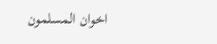اخوان المسلمون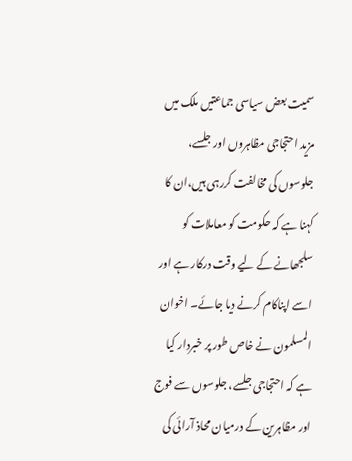سمیت بعض سیاسی جماعتیں ملک میں مزید احتجاجی مظاہروں اور جلسے، جلوسوں کی مخالفت کررہی ہیں،ان کا کہنا ہے کہ حکومت کو معاملات کو سلجھانے کے لیے وقت درکار ہے اور اسے اپناکام کرنے دیا جائے۔ اخوان المسلمون نے خاص طور پر خبردار کیا ہے کہ احتجاجی جلسے، جلوسوں سے فوج اور مظاہرین کے درمیان محاذ آرائی کی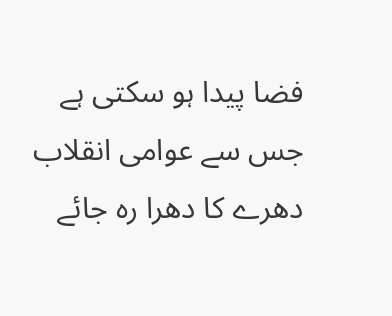فضا پیدا ہو سکتی ہے جس سے عوامی انقلاب دھرے کا دھرا رہ جائے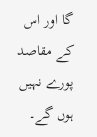گا اور اس کے مقاصد پورے نہیں ہوں گے۔